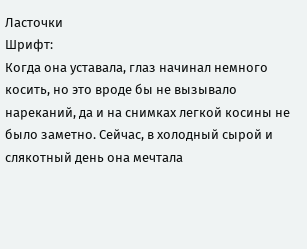Ласточки
Шрифт:
Когда она уставала, глаз начинал немного косить, но это вроде бы не вызывало нареканий, да и на снимках легкой косины не было заметно. Сейчас, в холодный сырой и слякотный день она мечтала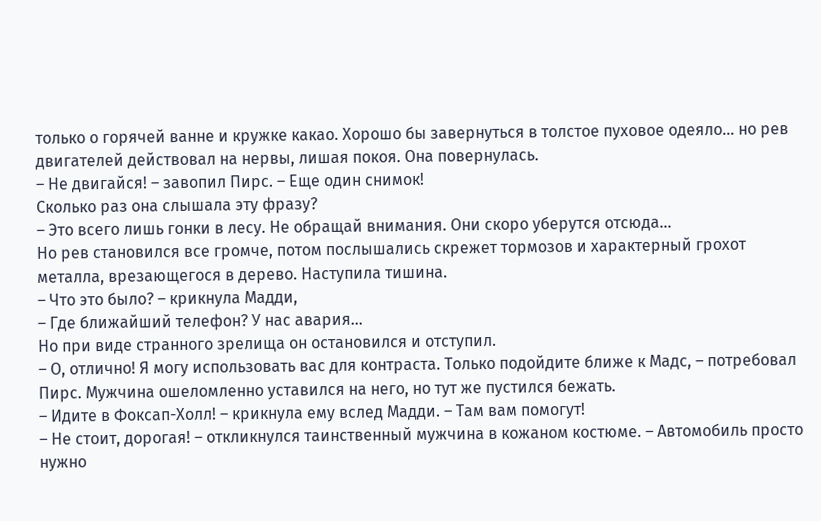только о горячей ванне и кружке какао. Хорошо бы завернуться в толстое пуховое одеяло… но рев двигателей действовал на нервы, лишая покоя. Она повернулась.
– Не двигайся! – завопил Пирс. – Еще один снимок!
Сколько раз она слышала эту фразу?
– Это всего лишь гонки в лесу. Не обращай внимания. Они скоро уберутся отсюда…
Но рев становился все громче, потом послышались скрежет тормозов и характерный грохот металла, врезающегося в дерево. Наступила тишина.
– Что это было? – крикнула Мадди,
– Где ближайший телефон? У нас авария…
Но при виде странного зрелища он остановился и отступил.
– О, отлично! Я могу использовать вас для контраста. Только подойдите ближе к Мадс, – потребовал Пирс. Мужчина ошеломленно уставился на него, но тут же пустился бежать.
– Идите в Фоксап-Холл! – крикнула ему вслед Мадди. – Там вам помогут!
– Не стоит, дорогая! – откликнулся таинственный мужчина в кожаном костюме. – Автомобиль просто нужно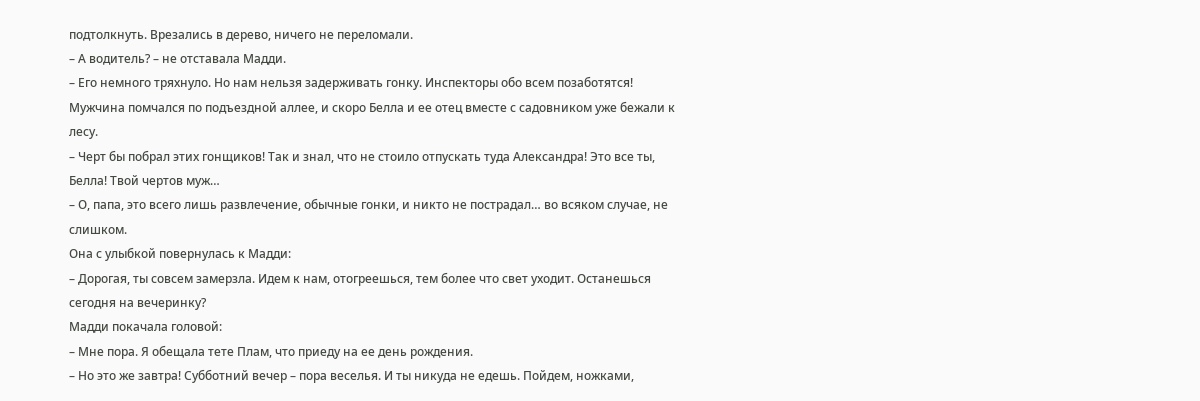подтолкнуть. Врезались в дерево, ничего не переломали.
– А водитель? – не отставала Мадди.
– Его немного тряхнуло. Но нам нельзя задерживать гонку. Инспекторы обо всем позаботятся!
Мужчина помчался по подъездной аллее, и скоро Белла и ее отец вместе с садовником уже бежали к лесу.
– Черт бы побрал этих гонщиков! Так и знал, что не стоило отпускать туда Александра! Это все ты, Белла! Твой чертов муж…
– О, папа, это всего лишь развлечение, обычные гонки, и никто не пострадал… во всяком случае, не слишком.
Она с улыбкой повернулась к Мадди:
– Дорогая, ты совсем замерзла. Идем к нам, отогреешься, тем более что свет уходит. Останешься сегодня на вечеринку?
Мадди покачала головой:
– Мне пора. Я обещала тете Плам, что приеду на ее день рождения.
– Но это же завтра! Субботний вечер – пора веселья. И ты никуда не едешь. Пойдем, ножками,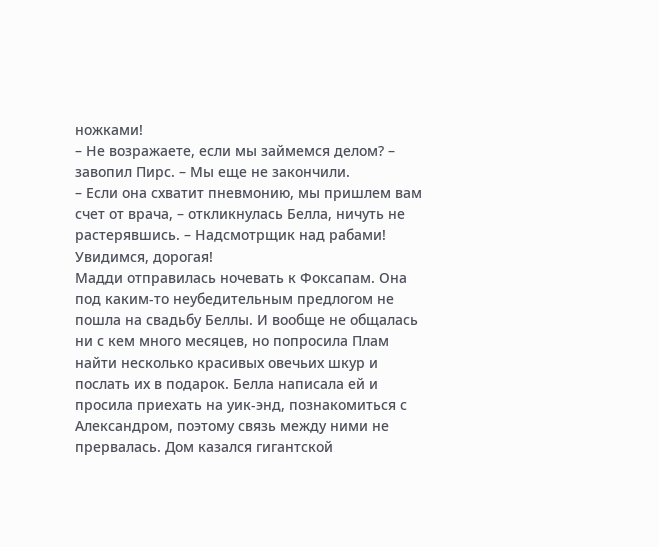ножками!
– Не возражаете, если мы займемся делом? – завопил Пирс. – Мы еще не закончили.
– Если она схватит пневмонию, мы пришлем вам счет от врача, – откликнулась Белла, ничуть не растерявшись. – Надсмотрщик над рабами! Увидимся, дорогая!
Мадди отправилась ночевать к Фоксапам. Она под каким-то неубедительным предлогом не пошла на свадьбу Беллы. И вообще не общалась ни с кем много месяцев, но попросила Плам найти несколько красивых овечьих шкур и послать их в подарок. Белла написала ей и просила приехать на уик-энд, познакомиться с Александром, поэтому связь между ними не прервалась. Дом казался гигантской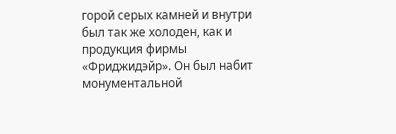горой серых камней и внутри был так же холоден, как и продукция фирмы «Фриджидэйр». Он был набит монументальной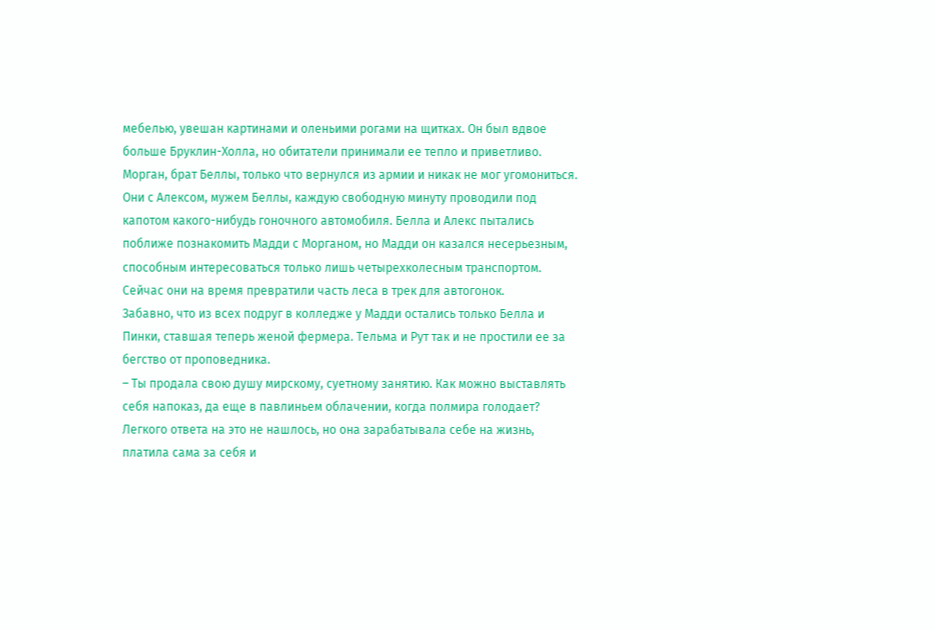мебелью, увешан картинами и оленьими рогами на щитках. Он был вдвое больше Бруклин-Холла, но обитатели принимали ее тепло и приветливо.
Морган, брат Беллы, только что вернулся из армии и никак не мог угомониться. Они с Алексом, мужем Беллы, каждую свободную минуту проводили под капотом какого-нибудь гоночного автомобиля. Белла и Алекс пытались поближе познакомить Мадди с Морганом, но Мадди он казался несерьезным, способным интересоваться только лишь четырехколесным транспортом. Сейчас они на время превратили часть леса в трек для автогонок.
Забавно, что из всех подруг в колледже у Мадди остались только Белла и Пинки, ставшая теперь женой фермера. Тельма и Рут так и не простили ее за бегство от проповедника.
– Ты продала свою душу мирскому, суетному занятию. Как можно выставлять себя напоказ, да еще в павлиньем облачении, когда полмира голодает?
Легкого ответа на это не нашлось, но она зарабатывала себе на жизнь, платила сама за себя и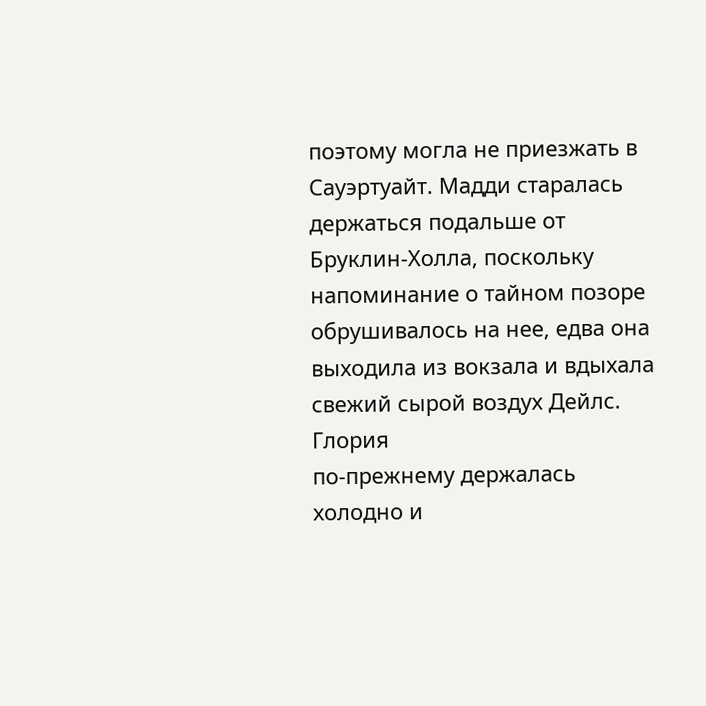поэтому могла не приезжать в Сауэртуайт. Мадди старалась держаться подальше от Бруклин-Холла, поскольку напоминание о тайном позоре обрушивалось на нее, едва она выходила из вокзала и вдыхала свежий сырой воздух Дейлс.
Глория
по-прежнему держалась холодно и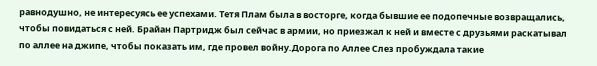равнодушно, не интересуясь ее успехами. Тетя Плам была в восторге, когда бывшие ее подопечные возвращались, чтобы повидаться с ней. Брайан Партридж был сейчас в армии, но приезжал к ней и вместе с друзьями раскатывал по аллее на джипе, чтобы показать им, где провел войну.Дорога по Аллее Слез пробуждала такие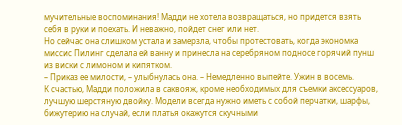мучительные воспоминания! Мадди не хотела возвращаться, но придется взять себя в руки и поехать. И неважно, пойдет снег или нет.
Но сейчас она слишком устала и замерзла, чтобы протестовать, когда экономка миссис Пилинг сделала ей ванну и принесла на серебряном подносе горячий пунш из виски с лимоном и кипятком.
– Приказ ее милости, – улыбнулась она. – Немедленно выпейте. Ужин в восемь.
К счастью, Мадди положила в саквояж, кроме необходимых для съемки аксессуаров, лучшую шерстяную двойку. Модели всегда нужно иметь с собой перчатки, шарфы, бижутерию на случай, если платья окажутся скучными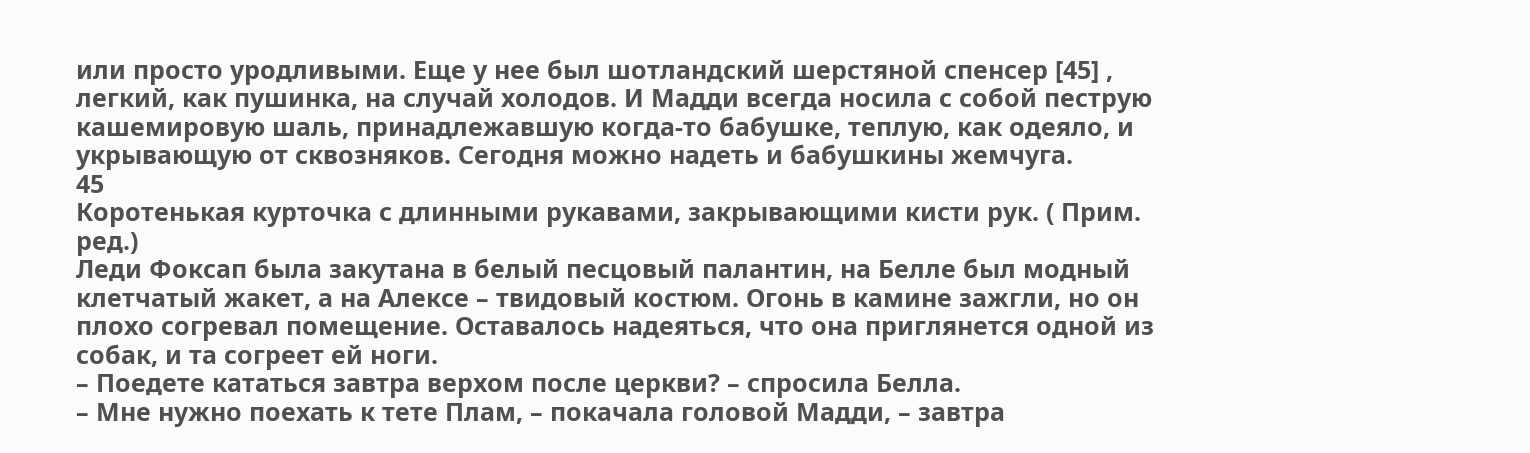или просто уродливыми. Еще у нее был шотландский шерстяной спенсер [45] , легкий, как пушинка, на случай холодов. И Мадди всегда носила с собой пеструю кашемировую шаль, принадлежавшую когда-то бабушке, теплую, как одеяло, и укрывающую от сквозняков. Сегодня можно надеть и бабушкины жемчуга.
45
Коротенькая курточка с длинными рукавами, закрывающими кисти рук. ( Прим. ред.)
Леди Фоксап была закутана в белый песцовый палантин, на Белле был модный клетчатый жакет, а на Алексе – твидовый костюм. Огонь в камине зажгли, но он плохо согревал помещение. Оставалось надеяться, что она приглянется одной из собак, и та согреет ей ноги.
– Поедете кататься завтра верхом после церкви? – спросила Белла.
– Мне нужно поехать к тете Плам, – покачала головой Мадди, – завтра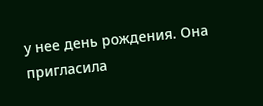у нее день рождения. Она пригласила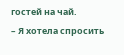гостей на чай.
– Я хотела спросить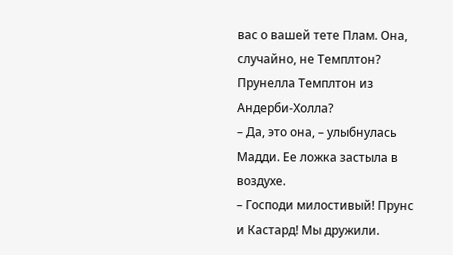вас о вашей тете Плам. Она, случайно, не Темплтон? Прунелла Темплтон из Андерби-Холла?
– Да, это она, – улыбнулась Мадди. Ее ложка застыла в воздухе.
– Господи милостивый! Прунс и Кастард! Мы дружили.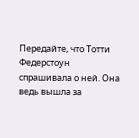Передайте, что Тотти Федерстоун спрашивала о ней. Она ведь вышла за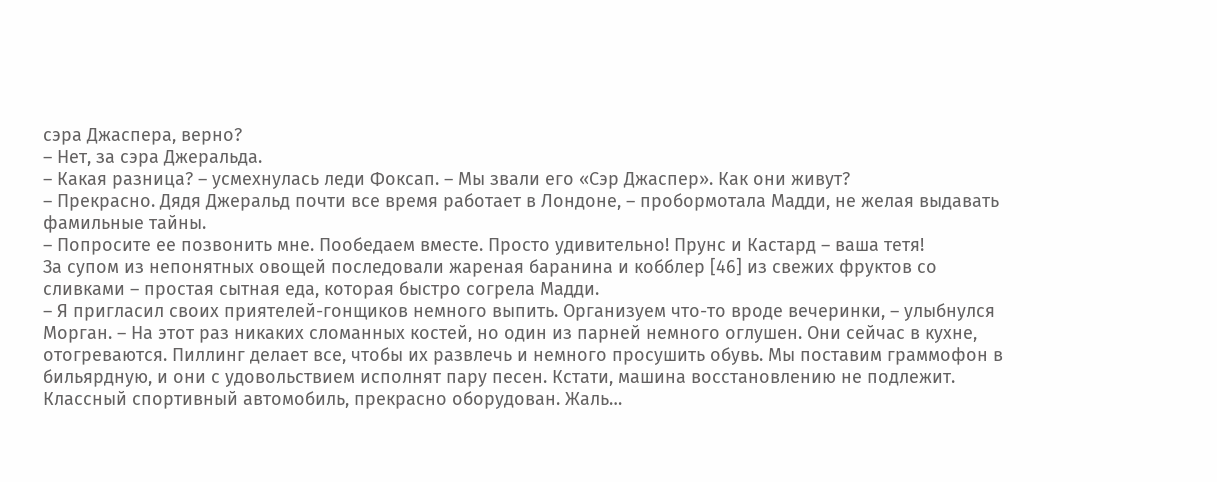сэра Джаспера, верно?
– Нет, за сэра Джеральда.
– Какая разница? – усмехнулась леди Фоксап. – Мы звали его «Сэр Джаспер». Как они живут?
– Прекрасно. Дядя Джеральд почти все время работает в Лондоне, – пробормотала Мадди, не желая выдавать фамильные тайны.
– Попросите ее позвонить мне. Пообедаем вместе. Просто удивительно! Прунс и Кастард – ваша тетя!
За супом из непонятных овощей последовали жареная баранина и кобблер [46] из свежих фруктов со сливками – простая сытная еда, которая быстро согрела Мадди.
– Я пригласил своих приятелей-гонщиков немного выпить. Организуем что-то вроде вечеринки, – улыбнулся Морган. – На этот раз никаких сломанных костей, но один из парней немного оглушен. Они сейчас в кухне, отогреваются. Пиллинг делает все, чтобы их развлечь и немного просушить обувь. Мы поставим граммофон в бильярдную, и они с удовольствием исполнят пару песен. Кстати, машина восстановлению не подлежит. Классный спортивный автомобиль, прекрасно оборудован. Жаль…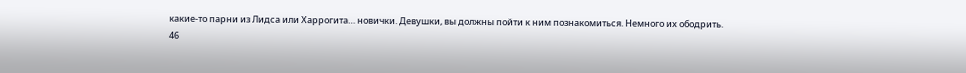какие-то парни из Лидса или Харрогита… новички. Девушки, вы должны пойти к ним познакомиться. Немного их ободрить.
46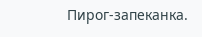Пирог-запеканка.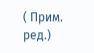( Прим. ред.)